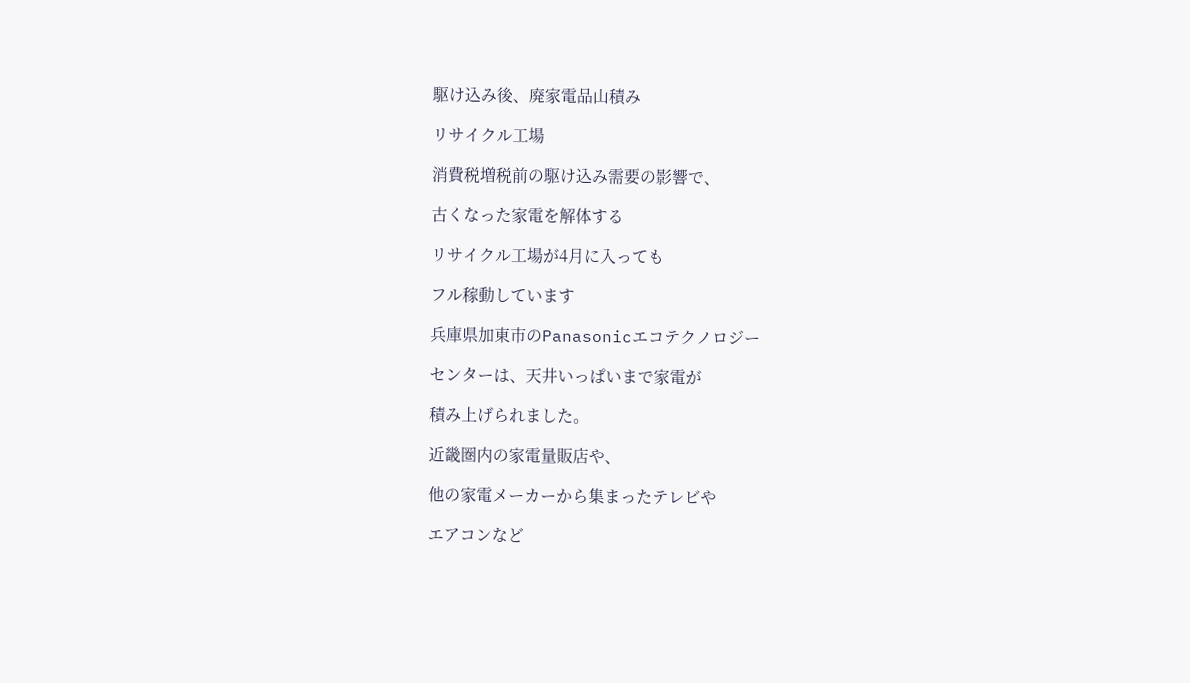駆け込み後、廃家電品山積み

リサイクル工場

消費税増税前の駆け込み需要の影響で、

古くなった家電を解体する

リサイクル工場が4月に入っても

フル稼動しています

兵庫県加東市のPanasonicエコテクノロジー

センターは、天井いっぱいまで家電が

積み上げられました。

近畿圏内の家電量販店や、

他の家電メーカーから集まったテレビや

エアコンなど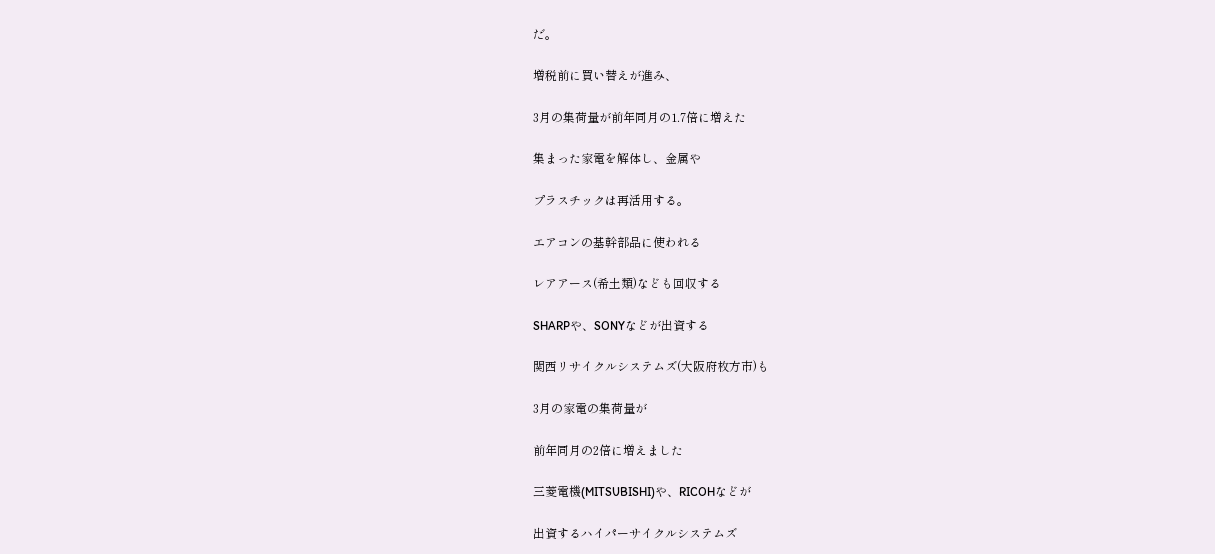だ。

増税前に買い替えが進み、

3月の集荷量が前年同月の1.7倍に増えた

集まった家電を解体し、金属や

プラスチックは再活用する。

エアコンの基幹部品に使われる

レアアース(希土類)なども回収する

SHARPや、SONYなどが出資する

関西リサイクルシステムズ(大阪府枚方市)も

3月の家電の集荷量が

前年同月の2倍に増えました

三菱電機(MITSUBISHI)や、RICOHなどが

出資するハイパーサイクルシステムズ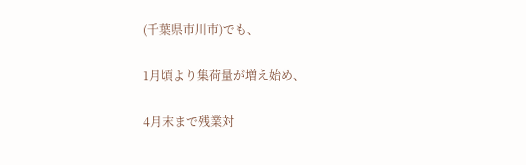(千葉県市川市)でも、

1月頃より集荷量が増え始め、

4月末まで残業対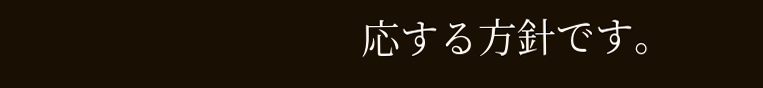応する方針です。